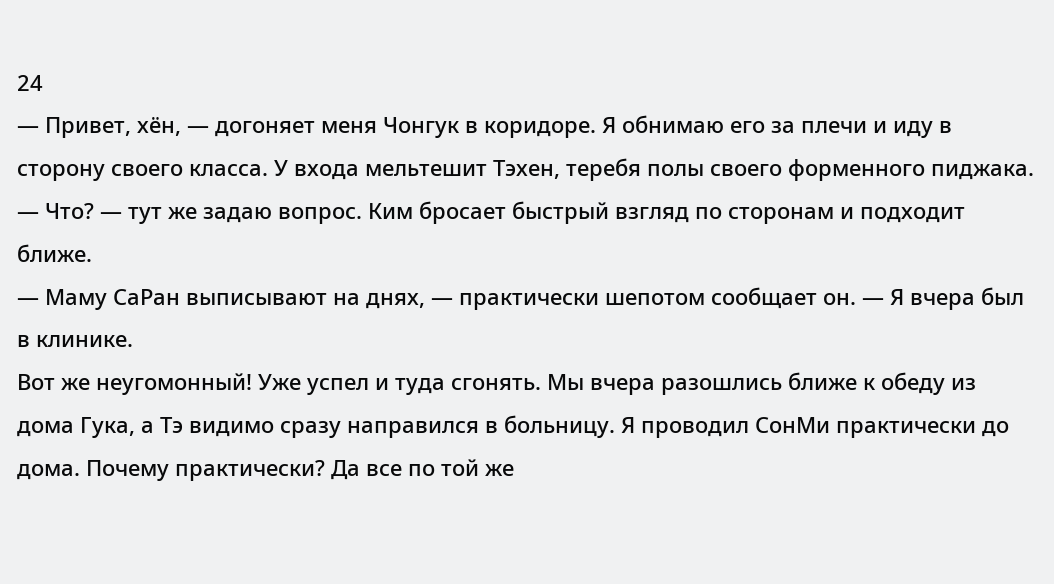24
— Привет, хён, — догоняет меня Чонгук в коридоре. Я обнимаю его за плечи и иду в сторону своего класса. У входа мельтешит Тэхен, теребя полы своего форменного пиджака.
— Что? — тут же задаю вопрос. Ким бросает быстрый взгляд по сторонам и подходит ближе.
— Маму СаРан выписывают на днях, — практически шепотом сообщает он. — Я вчера был в клинике.
Вот же неугомонный! Уже успел и туда сгонять. Мы вчера разошлись ближе к обеду из дома Гука, а Тэ видимо сразу направился в больницу. Я проводил СонМи практически до дома. Почему практически? Да все по той же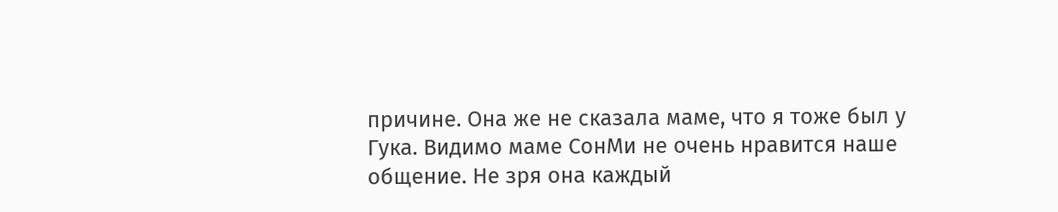причине. Она же не сказала маме, что я тоже был у Гука. Видимо маме СонМи не очень нравится наше общение. Не зря она каждый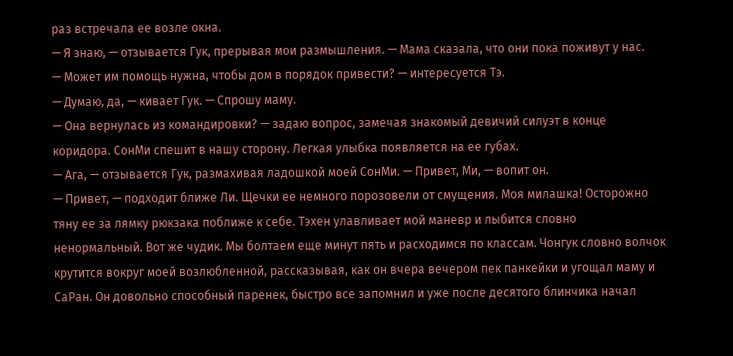раз встречала ее возле окна.
— Я знаю, — отзывается Гук, прерывая мои размышления. — Мама сказала, что они пока поживут у нас.
— Может им помощь нужна, чтобы дом в порядок привести? — интересуется Тэ.
— Думаю, да, — кивает Гук. — Спрошу маму.
— Она вернулась из командировки? — задаю вопрос, замечая знакомый девичий силуэт в конце коридора. СонМи спешит в нашу сторону. Легкая улыбка появляется на ее губах.
— Ага, — отзывается Гук, размахивая ладошкой моей СонМи. — Привет, Ми, — вопит он.
— Привет, — подходит ближе Ли. Щечки ее немного порозовели от смущения. Моя милашка! Осторожно тяну ее за лямку рюкзака поближе к себе. Тэхен улавливает мой маневр и лыбится словно ненормальный. Вот же чудик. Мы болтаем еще минут пять и расходимся по классам. Чонгук словно волчок крутится вокруг моей возлюбленной, рассказывая, как он вчера вечером пек панкейки и угощал маму и СаРан. Он довольно способный паренек, быстро все запомнил и уже после десятого блинчика начал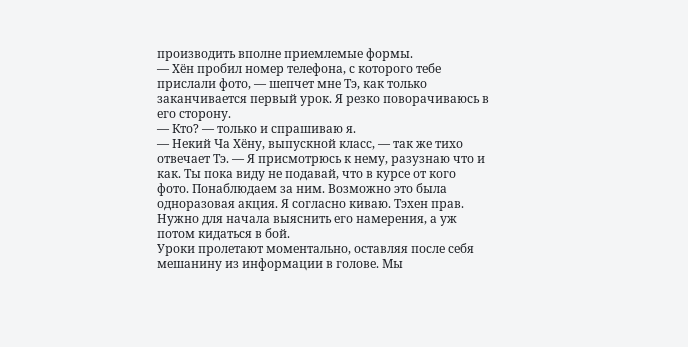производить вполне приемлемые формы.
— Хён пробил номер телефона, с которого тебе прислали фото, — шепчет мне Тэ, как только заканчивается первый урок. Я резко поворачиваюсь в его сторону.
— Кто? — только и спрашиваю я.
— Некий Ча Хёну, выпускной класс, — так же тихо отвечает Тэ. — Я присмотрюсь к нему, разузнаю что и как. Ты пока виду не подавай, что в курсе от кого фото. Понаблюдаем за ним. Возможно это была одноразовая акция. Я согласно киваю. Тэхен прав. Нужно для начала выяснить его намерения, а уж потом кидаться в бой.
Уроки пролетают моментально, оставляя после себя мешанину из информации в голове. Мы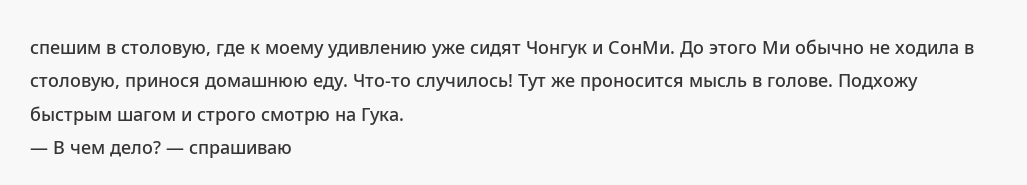спешим в столовую, где к моему удивлению уже сидят Чонгук и СонМи. До этого Ми обычно не ходила в столовую, принося домашнюю еду. Что-то случилось! Тут же проносится мысль в голове. Подхожу быстрым шагом и строго смотрю на Гука.
— В чем дело? — спрашиваю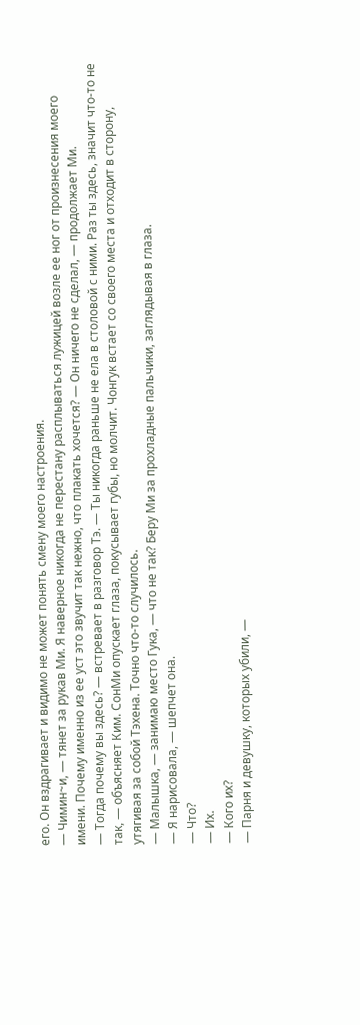его. Он вздрагивает и видимо не может понять смену моего настроения.
— Чимин~и, — тянет за рукав Ми. Я наверное никогда не перестану расплываться лужицей возле ее ног от произнесения моего имени. Почему именно из ее уст это звучит так нежно, что плакать хочется? — Он ничего не сделал, — продолжает Ми.
— Тогда почему вы здесь? — встревает в разговор Тэ. — Ты никогда раньше не ела в столовой с ними. Раз ты здесь, значит что-то не так, — объясняет Ким. СонМи опускает глаза, покусывает губы, но молчит. Чонгук встает со своего места и отходит в сторону, утягивая за собой Тэхена. Точно что-то случилось.
— Малышка, — занимаю место Гука, — что не так? Беру Ми за прохладные пальчики, заглядывая в глаза.
— Я нарисовала, — шепчет она.
— Что?
— Их.
— Кого их?
— Парня и девушку, которых убили, —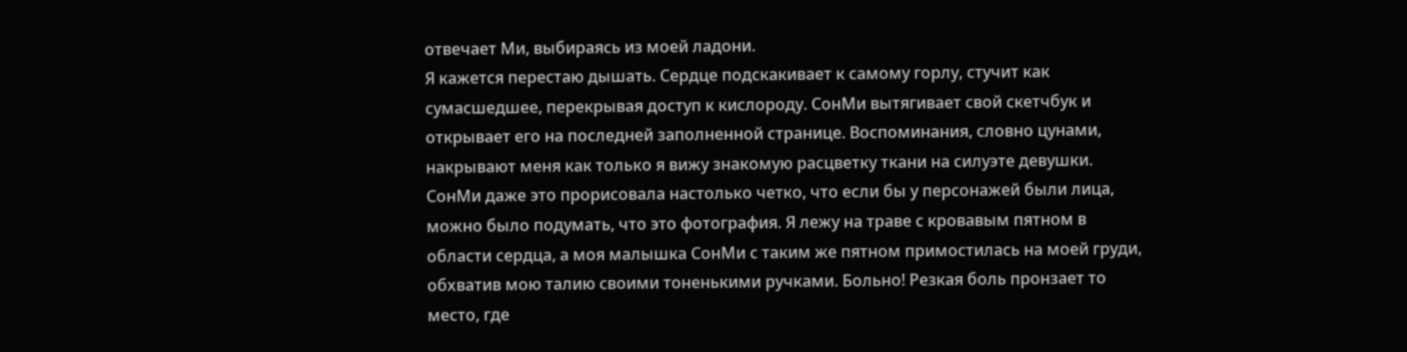отвечает Ми, выбираясь из моей ладони.
Я кажется перестаю дышать. Сердце подскакивает к самому горлу, стучит как сумасшедшее, перекрывая доступ к кислороду. СонМи вытягивает свой скетчбук и открывает его на последней заполненной странице. Воспоминания, словно цунами, накрывают меня как только я вижу знакомую расцветку ткани на силуэте девушки. СонМи даже это прорисовала настолько четко, что если бы у персонажей были лица, можно было подумать, что это фотография. Я лежу на траве с кровавым пятном в области сердца, а моя малышка СонМи с таким же пятном примостилась на моей груди, обхватив мою талию своими тоненькими ручками. Больно! Резкая боль пронзает то место, где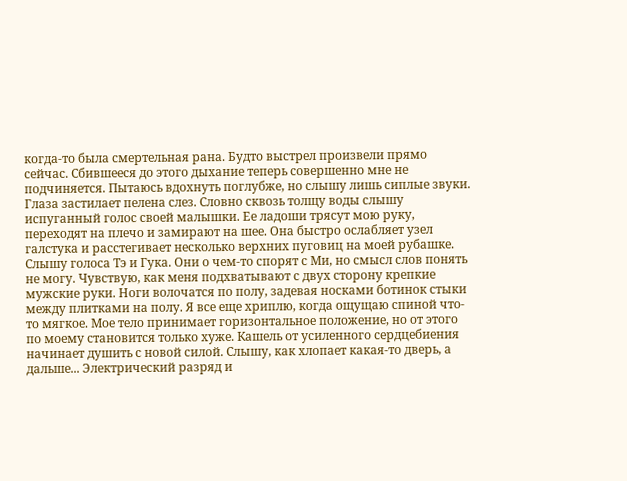когда-то была смертельная рана. Будто выстрел произвели прямо сейчас. Сбившееся до этого дыхание теперь совершенно мне не подчиняется. Пытаюсь вдохнуть поглубже, но слышу лишь сиплые звуки. Глаза застилает пелена слез. Словно сквозь толщу воды слышу испуганный голос своей малышки. Ее ладоши трясут мою руку, переходят на плечо и замирают на шее. Она быстро ослабляет узел галстука и расстегивает несколько верхних пуговиц на моей рубашке. Слышу голоса Тэ и Гука. Они о чем-то спорят с Ми, но смысл слов понять не могу. Чувствую, как меня подхватывают с двух сторону крепкие мужские руки. Ноги волочатся по полу, задевая носками ботинок стыки между плитками на полу. Я все еще хриплю, когда ощущаю спиной что-то мягкое. Мое тело принимает горизонтальное положение, но от этого по моему становится только хуже. Кашель от усиленного сердцебиения начинает душить с новой силой. Слышу, как хлопает какая-то дверь, а дальше... Электрический разряд и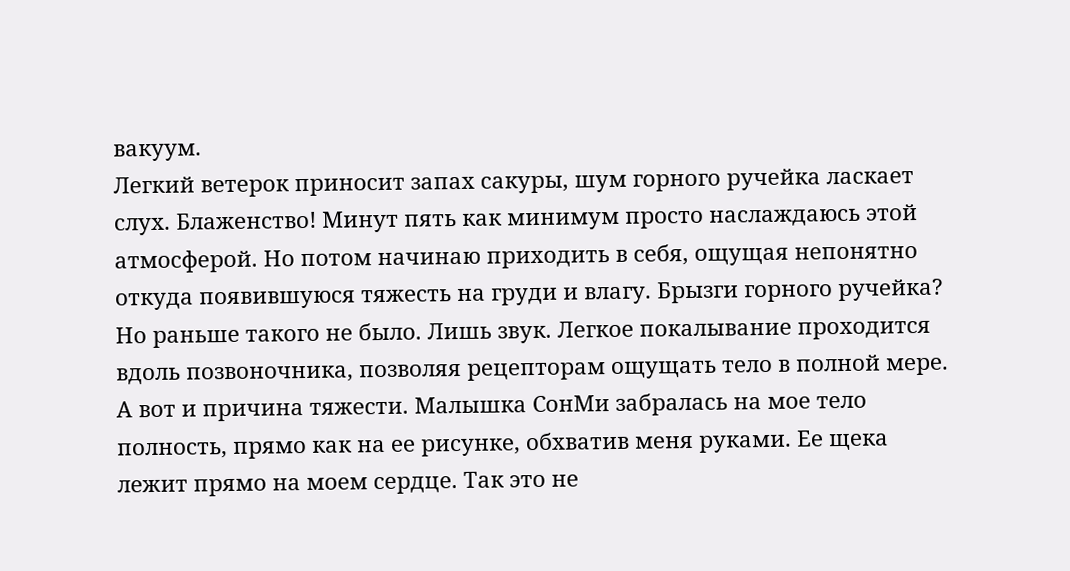вакуум.
Легкий ветерок приносит запах сакуры, шум горного ручейка ласкает слух. Блаженство! Минут пять как минимум просто наслаждаюсь этой атмосферой. Но потом начинаю приходить в себя, ощущая непонятно откуда появившуюся тяжесть на груди и влагу. Брызги горного ручейка? Но раньше такого не было. Лишь звук. Легкое покалывание проходится вдоль позвоночника, позволяя рецепторам ощущать тело в полной мере. А вот и причина тяжести. Малышка СонМи забралась на мое тело полность, прямо как на ее рисунке, обхватив меня руками. Ее щека лежит прямо на моем сердце. Так это не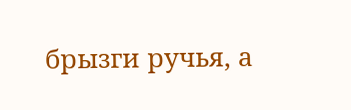брызги ручья, а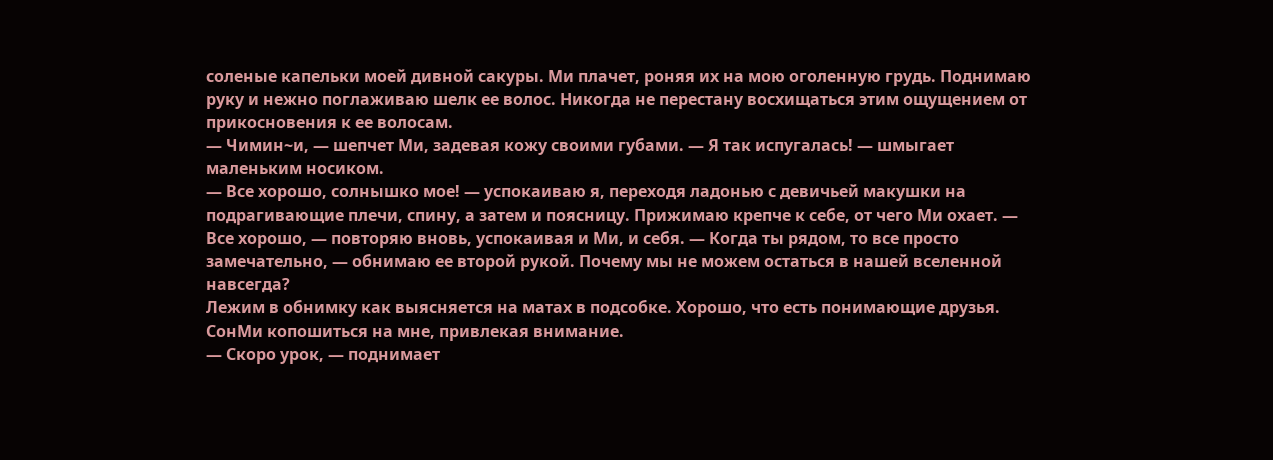соленые капельки моей дивной сакуры. Ми плачет, роняя их на мою оголенную грудь. Поднимаю руку и нежно поглаживаю шелк ее волос. Никогда не перестану восхищаться этим ощущением от прикосновения к ее волосам.
— Чимин~и, — шепчет Ми, задевая кожу своими губами. — Я так испугалась! — шмыгает маленьким носиком.
— Все хорошо, солнышко мое! — успокаиваю я, переходя ладонью с девичьей макушки на подрагивающие плечи, спину, а затем и поясницу. Прижимаю крепче к себе, от чего Ми охает. — Все хорошо, — повторяю вновь, успокаивая и Ми, и себя. — Когда ты рядом, то все просто замечательно, — обнимаю ее второй рукой. Почему мы не можем остаться в нашей вселенной навсегда?
Лежим в обнимку как выясняется на матах в подсобке. Хорошо, что есть понимающие друзья. СонМи копошиться на мне, привлекая внимание.
— Скоро урок, — поднимает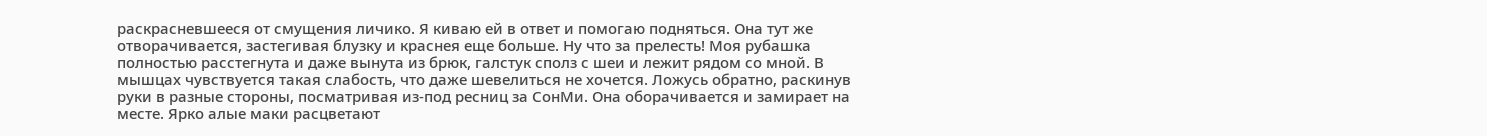раскрасневшееся от смущения личико. Я киваю ей в ответ и помогаю подняться. Она тут же отворачивается, застегивая блузку и краснея еще больше. Ну что за прелесть! Моя рубашка полностью расстегнута и даже вынута из брюк, галстук сполз с шеи и лежит рядом со мной. В мышцах чувствуется такая слабость, что даже шевелиться не хочется. Ложусь обратно, раскинув руки в разные стороны, посматривая из-под ресниц за СонМи. Она оборачивается и замирает на месте. Ярко алые маки расцветают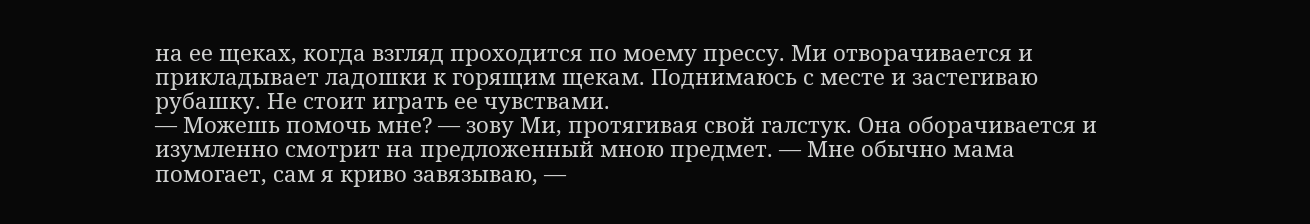на ее щеках, когда взгляд проходится по моему прессу. Ми отворачивается и прикладывает ладошки к горящим щекам. Поднимаюсь с месте и застегиваю рубашку. Не стоит играть ее чувствами.
— Можешь помочь мне? — зову Ми, протягивая свой галстук. Она оборачивается и изумленно смотрит на предложенный мною предмет. — Мне обычно мама помогает, сам я криво завязываю, —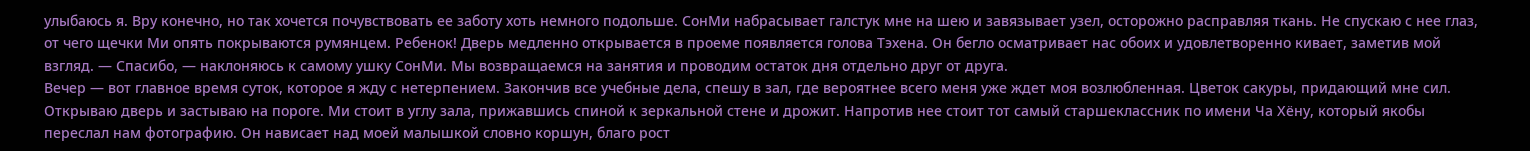улыбаюсь я. Вру конечно, но так хочется почувствовать ее заботу хоть немного подольше. СонМи набрасывает галстук мне на шею и завязывает узел, осторожно расправляя ткань. Не спускаю с нее глаз, от чего щечки Ми опять покрываются румянцем. Ребенок! Дверь медленно открывается в проеме появляется голова Тэхена. Он бегло осматривает нас обоих и удовлетворенно кивает, заметив мой взгляд. — Спасибо, — наклоняюсь к самому ушку СонМи. Мы возвращаемся на занятия и проводим остаток дня отдельно друг от друга.
Вечер — вот главное время суток, которое я жду с нетерпением. Закончив все учебные дела, спешу в зал, где вероятнее всего меня уже ждет моя возлюбленная. Цветок сакуры, придающий мне сил. Открываю дверь и застываю на пороге. Ми стоит в углу зала, прижавшись спиной к зеркальной стене и дрожит. Напротив нее стоит тот самый старшеклассник по имени Ча Хёну, который якобы переслал нам фотографию. Он нависает над моей малышкой словно коршун, благо рост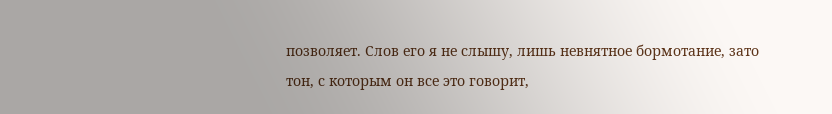позволяет. Слов его я не слышу, лишь невнятное бормотание, зато тон, с которым он все это говорит,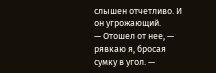слышен отчетливо. И он угрожающий.
— Отошел от нее, — рявкаю я, бросая сумку в угол. —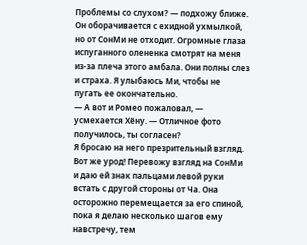Проблемы со слухом? — подхожу ближе. Он оборачивается с ехидной ухмылкой, но от СонМи не отходит. Огромные глаза испуганного олененка смотрят на меня из-за плеча этого амбала. Они полны слез и страха. Я улыбаюсь Ми, чтобы не пугать ее окончательно.
— А вот и Ромео пожаловал, — усмехается Хёну. — Отличное фото получилось, ты согласен?
Я бросаю на него презрительный взгляд. Вот же урод! Перевожу взгляд на СонМи и даю ей знак пальцами левой руки встать с другой стороны от Ча. Она осторожно перемещается за его спиной, пока я делаю несколько шагов ему навстречу, тем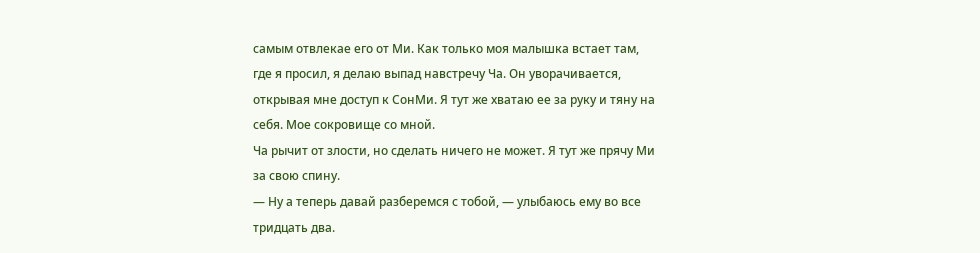самым отвлекае его от Ми. Как только моя малышка встает там, где я просил, я делаю выпад навстречу Ча. Он уворачивается, открывая мне доступ к СонМи. Я тут же хватаю ее за руку и тяну на себя. Мое сокровище со мной.
Ча рычит от злости, но сделать ничего не может. Я тут же прячу Ми за свою спину.
— Ну а теперь давай разберемся с тобой, — улыбаюсь ему во все тридцать два.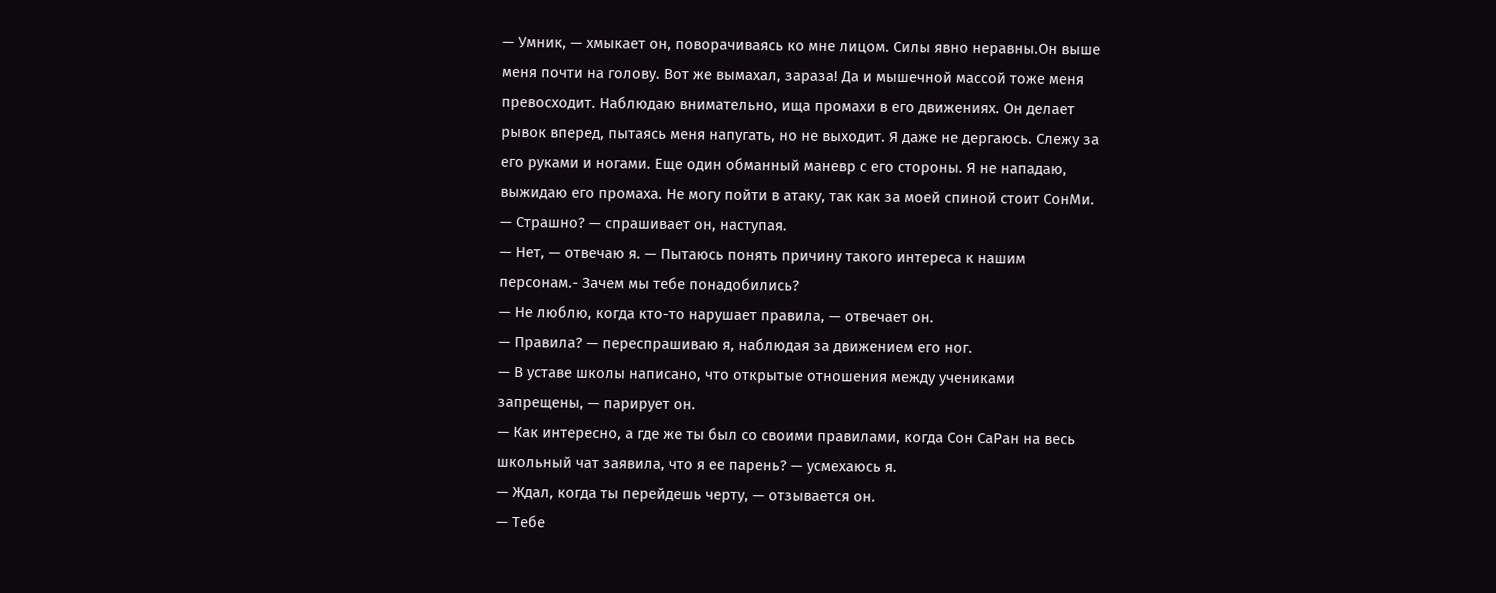— Умник, — хмыкает он, поворачиваясь ко мне лицом. Силы явно неравны.Он выше меня почти на голову. Вот же вымахал, зараза! Да и мышечной массой тоже меня превосходит. Наблюдаю внимательно, ища промахи в его движениях. Он делает рывок вперед, пытаясь меня напугать, но не выходит. Я даже не дергаюсь. Слежу за его руками и ногами. Еще один обманный маневр с его стороны. Я не нападаю, выжидаю его промаха. Не могу пойти в атаку, так как за моей спиной стоит СонМи.
— Страшно? — спрашивает он, наступая.
— Нет, — отвечаю я. — Пытаюсь понять причину такого интереса к нашим персонам.- Зачем мы тебе понадобились?
— Не люблю, когда кто-то нарушает правила, — отвечает он.
— Правила? — переспрашиваю я, наблюдая за движением его ног.
— В уставе школы написано, что открытые отношения между учениками запрещены, — парирует он.
— Как интересно, а где же ты был со своими правилами, когда Сон СаРан на весь школьный чат заявила, что я ее парень? — усмехаюсь я.
— Ждал, когда ты перейдешь черту, — отзывается он.
— Тебе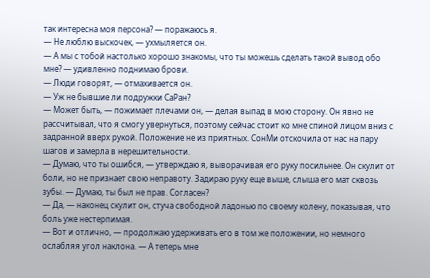так интересна моя персона? — поражаюсь я.
— Не люблю выскочек, — ухмыляется он.
— А мы с тобой настолько хорошо знакомы, что ты можешь сделать такой вывод обо мне? — удивленно поднимаю брови.
— Люди говорят, — отмахивается он.
— Уж не бывшие ли подружки СаРан?
— Может быть, — пожимает плечами он, — делая выпад в мою сторону. Он явно не рассчитывал, что я смогу увернуться, поэтому сейчас стоит ко мне спиной лицом вниз с задранной вверх рукой. Положение не из приятных. СонМи отскочила от нас на пару шагов и замерла в нерешительности.
— Думаю, что ты ошибся, — утверждаю я, выворачивая его руку посильнее. Он скулит от боли, но не признает свою неправоту. Задираю руку еще выше, слыша его мат сквозь зубы. — Думаю, ты был не прав. Согласен?
— Да, — наконец скулит он, стуча свободной ладонью по своему колену, показывая, что боль уже нестерпимая.
— Вот и отлично, — продолжаю удерживать его в том же положении, но немного ослабляя угол наклона. — А теперь мне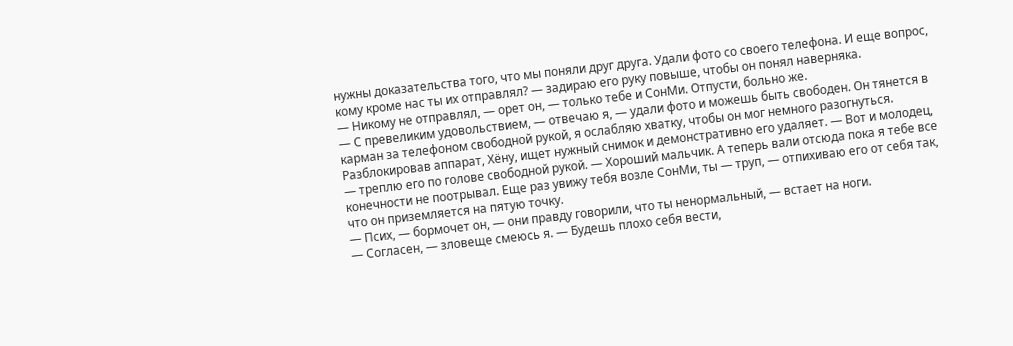нужны доказательства того, что мы поняли друг друга. Удали фото со своего телефона. И еще вопрос, кому кроме нас ты их отправлял? — задираю его руку повыше, чтобы он понял наверняка.
— Никому не отправлял, — орет он, — только тебе и СонМи. Отпусти, больно же.
— С превеликим удовольствием, — отвечаю я, — удали фото и можешь быть свободен. Он тянется в карман за телефоном свободной рукой, я ослабляю хватку, чтобы он мог немного разогнуться. Разблокировав аппарат, Хёну, ищет нужный снимок и демонстративно его удаляет. — Вот и молодец, — треплю его по голове свободной рукой. — Хороший мальчик. А теперь вали отсюда пока я тебе все конечности не поотрывал. Еще раз увижу тебя возле СонМи, ты — труп, — отпихиваю его от себя так, что он приземляется на пятую точку.
— Псих, — бормочет он, — они правду говорили, что ты ненормальный, — встает на ноги.
— Согласен, — зловеще смеюсь я. — Будешь плохо себя вести,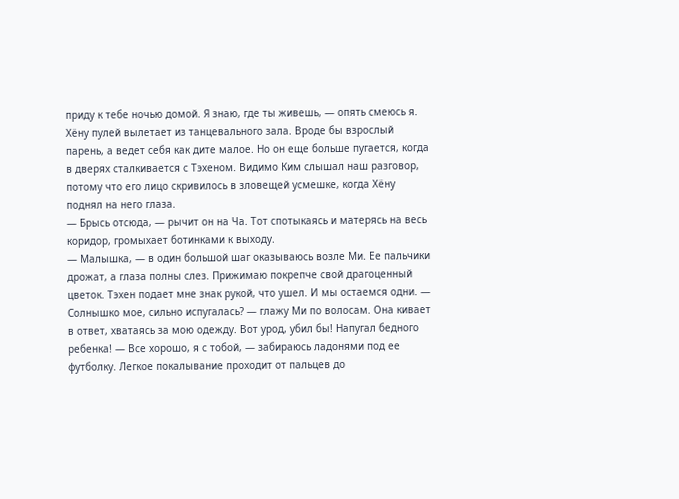приду к тебе ночью домой. Я знаю, где ты живешь, — опять смеюсь я. Хёну пулей вылетает из танцевального зала. Вроде бы взрослый парень, а ведет себя как дите малое. Но он еще больше пугается, когда в дверях сталкивается с Тэхеном. Видимо Ким слышал наш разговор, потому что его лицо скривилось в зловещей усмешке, когда Хёну поднял на него глаза.
— Брысь отсюда, — рычит он на Ча. Тот спотыкаясь и матерясь на весь коридор, громыхает ботинками к выходу.
— Малышка, — в один большой шаг оказываюсь возле Ми. Ее пальчики дрожат, а глаза полны слез. Прижимаю покрепче свой драгоценный цветок. Тэхен подает мне знак рукой, что ушел. И мы остаемся одни. — Солнышко мое, сильно испугалась? — глажу Ми по волосам. Она кивает в ответ, хватаясь за мою одежду. Вот урод, убил бы! Напугал бедного ребенка! — Все хорошо, я с тобой, — забираюсь ладонями под ее футболку. Легкое покалывание проходит от пальцев до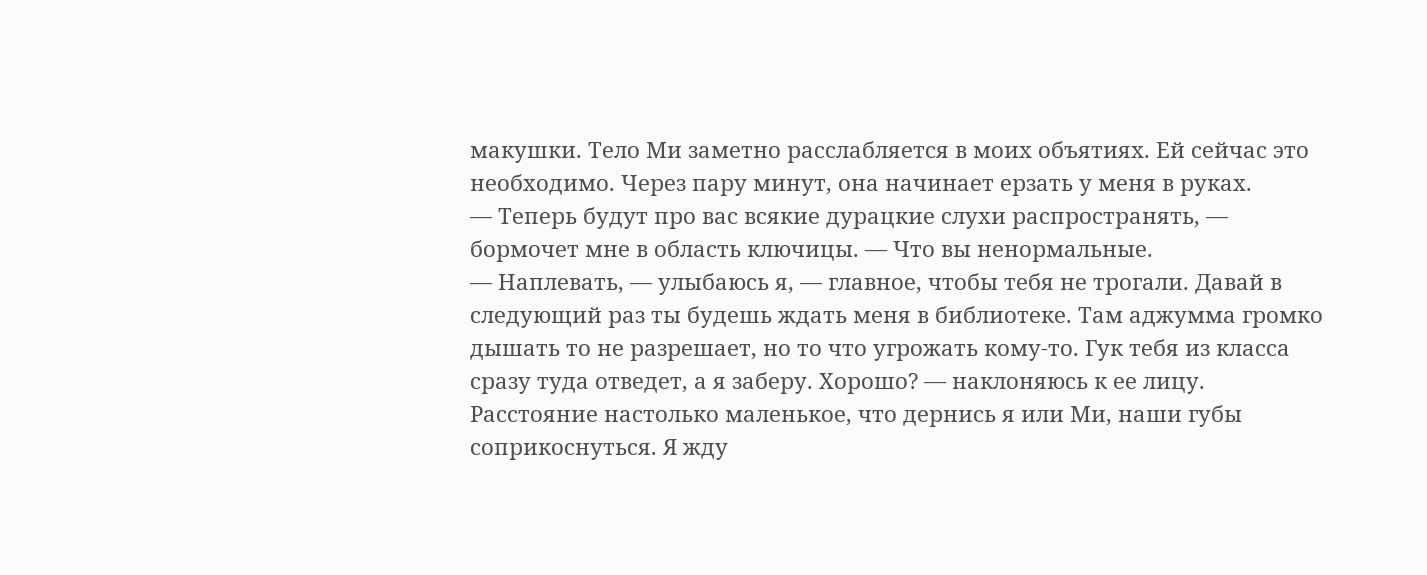макушки. Тело Ми заметно расслабляется в моих объятиях. Ей сейчас это необходимо. Через пару минут, она начинает ерзать у меня в руках.
— Теперь будут про вас всякие дурацкие слухи распространять, — бормочет мне в область ключицы. — Что вы ненормальные.
— Наплевать, — улыбаюсь я, — главное, чтобы тебя не трогали. Давай в следующий раз ты будешь ждать меня в библиотеке. Там аджумма громко дышать то не разрешает, но то что угрожать кому-то. Гук тебя из класса сразу туда отведет, а я заберу. Хорошо? — наклоняюсь к ее лицу.
Расстояние настолько маленькое, что дернись я или Ми, наши губы соприкоснуться. Я жду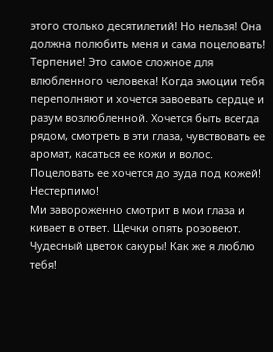этого столько десятилетий! Но нельзя! Она должна полюбить меня и сама поцеловать! Терпение! Это самое сложное для влюбленного человека! Когда эмоции тебя переполняют и хочется завоевать сердце и разум возлюбленной. Хочется быть всегда рядом, смотреть в эти глаза, чувствовать ее аромат, касаться ее кожи и волос. Поцеловать ее хочется до зуда под кожей! Нестерпимо!
Ми завороженно смотрит в мои глаза и кивает в ответ. Щечки опять розовеют. Чудесный цветок сакуры! Как же я люблю тебя!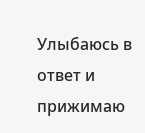Улыбаюсь в ответ и прижимаю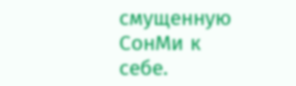смущенную СонМи к себе.